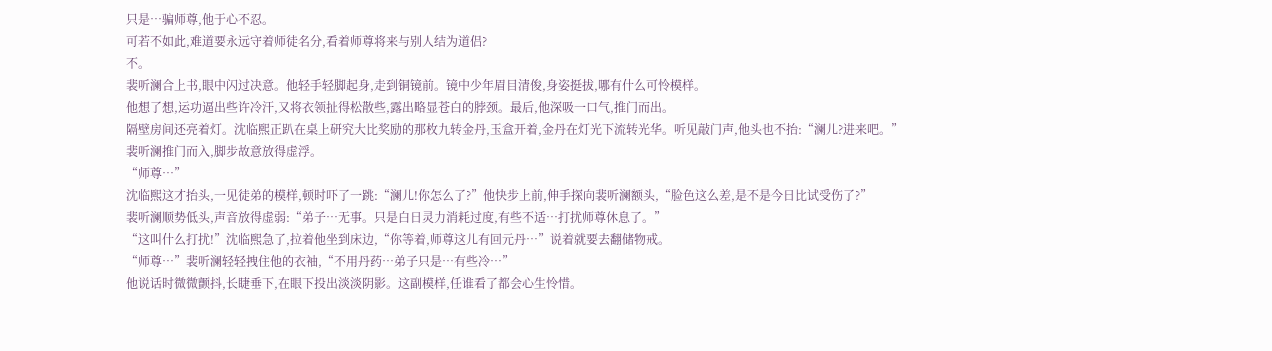只是…骗师尊,他于心不忍。
可若不如此,难道要永远守着师徒名分,看着师尊将来与别人结为道侣?
不。
裴听澜合上书,眼中闪过决意。他轻手轻脚起身,走到铜镜前。镜中少年眉目清俊,身姿挺拔,哪有什么可怜模样。
他想了想,运功逼出些许冷汗,又将衣领扯得松散些,露出略显苍白的脖颈。最后,他深吸一口气,推门而出。
隔壁房间还亮着灯。沈临熙正趴在桌上研究大比奖励的那枚九转金丹,玉盒开着,金丹在灯光下流转光华。听见敲门声,他头也不抬:“澜儿?进来吧。”
裴听澜推门而入,脚步故意放得虚浮。
“师尊…”
沈临熙这才抬头,一见徒弟的模样,顿时吓了一跳:“澜儿!你怎么了?”他快步上前,伸手探向裴听澜额头,“脸色这么差,是不是今日比试受伤了?”
裴听澜顺势低头,声音放得虚弱:“弟子…无事。只是白日灵力消耗过度,有些不适…打扰师尊休息了。”
“这叫什么打扰!”沈临熙急了,拉着他坐到床边,“你等着,师尊这儿有回元丹…”说着就要去翻储物戒。
“师尊…”裴听澜轻轻拽住他的衣袖,“不用丹药…弟子只是…有些冷…”
他说话时微微颤抖,长睫垂下,在眼下投出淡淡阴影。这副模样,任谁看了都会心生怜惜。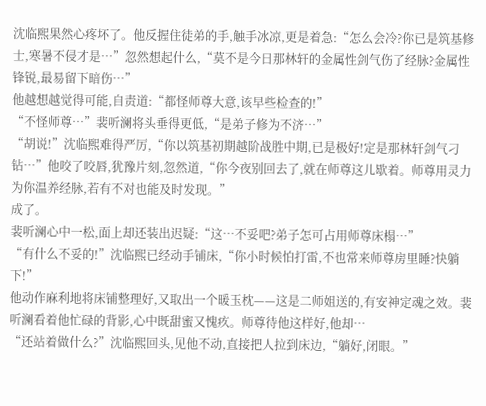沈临熙果然心疼坏了。他反握住徒弟的手,触手冰凉,更是着急:“怎么会冷?你已是筑基修士,寒暑不侵才是…”忽然想起什么,“莫不是今日那林轩的金属性剑气伤了经脉?金属性锋锐,最易留下暗伤…”
他越想越觉得可能,自责道:“都怪师尊大意,该早些检查的!”
“不怪师尊…”裴听澜将头垂得更低,“是弟子修为不济…”
“胡说!”沈临熙难得严厉,“你以筑基初期越阶战胜中期,已是极好!定是那林轩剑气刁钻…”他咬了咬唇,犹豫片刻,忽然道,“你今夜别回去了,就在师尊这儿歇着。师尊用灵力为你温养经脉,若有不对也能及时发现。”
成了。
裴听澜心中一松,面上却还装出迟疑:“这…不妥吧?弟子怎可占用师尊床榻…”
“有什么不妥的!”沈临熙已经动手铺床,“你小时候怕打雷,不也常来师尊房里睡?快躺下!”
他动作麻利地将床铺整理好,又取出一个暖玉枕——这是二师姐送的,有安神定魂之效。裴听澜看着他忙碌的背影,心中既甜蜜又愧疚。师尊待他这样好,他却…
“还站着做什么?”沈临熙回头,见他不动,直接把人拉到床边,“躺好,闭眼。”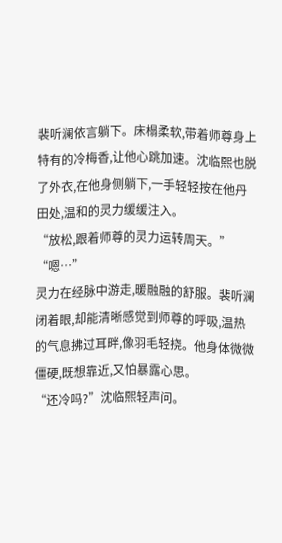裴听澜依言躺下。床榻柔软,带着师尊身上特有的冷梅香,让他心跳加速。沈临熙也脱了外衣,在他身侧躺下,一手轻轻按在他丹田处,温和的灵力缓缓注入。
“放松,跟着师尊的灵力运转周天。”
“嗯…”
灵力在经脉中游走,暖融融的舒服。裴听澜闭着眼,却能清晰感觉到师尊的呼吸,温热的气息拂过耳畔,像羽毛轻挠。他身体微微僵硬,既想靠近,又怕暴露心思。
“还冷吗?”沈临熙轻声问。